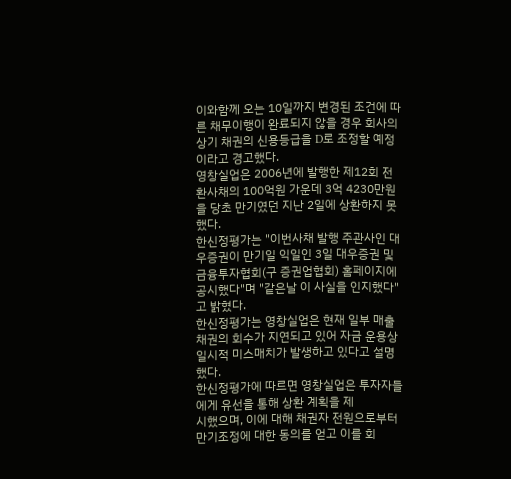이와함께 오는 10일까지 변경된 조건에 따른 채무이행이 완료되지 않을 경우 회사의 상기 채권의 신용등급을 D로 조정할 예정이라고 경고했다.
영창실업은 2006년에 발행한 제12회 전환사채의 100억원 가운데 3억 4230만원을 당초 만기였던 지난 2일에 상환하지 못했다.
한신정평가는 "이번사채 발행 주관사인 대우증권이 만기일 익일인 3일 대우증권 및 금융투자협회(구 증권업협회) 홈페이지에 공시했다"며 "같은날 이 사실을 인지했다"고 밝혔다.
한신정평가는 영창실업은 현재 일부 매출채권의 회수가 지연되고 있어 자금 운용상 일시적 미스매치가 발생하고 있다고 설명했다.
한신정평가에 따르면 영창실업은 투자자들에게 유선을 통해 상환 계획을 제
시했으며, 이에 대해 채권자 전원으로부터 만기조정에 대한 동의를 얻고 이를 회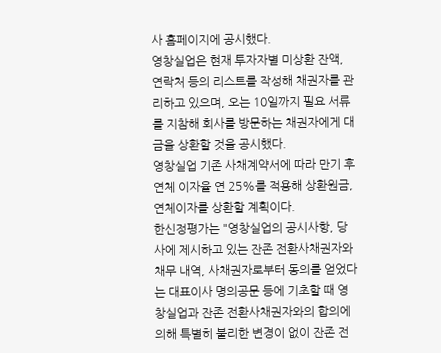사 홈페이지에 공시했다.
영창실업은 현재 투자자별 미상환 잔액, 연락처 등의 리스트를 작성해 채권자를 관리하고 있으며, 오는 10일까지 필요 서류를 지참해 회사를 방문하는 채권자에게 대금을 상환할 것을 공시했다.
영창실업 기존 사채계약서에 따라 만기 후 연체 이자율 연 25%를 적용해 상환원금, 연체이자를 상환할 계획이다.
한신정평가는 "영창실업의 공시사항, 당사에 제시하고 있는 잔존 전환사채권자와 채무 내역, 사채권자로부터 동의를 얻었다는 대표이사 명의공문 등에 기초할 때 영창실업과 잔존 전환사채권자와의 합의에 의해 특별히 불리한 변경이 없이 잔존 전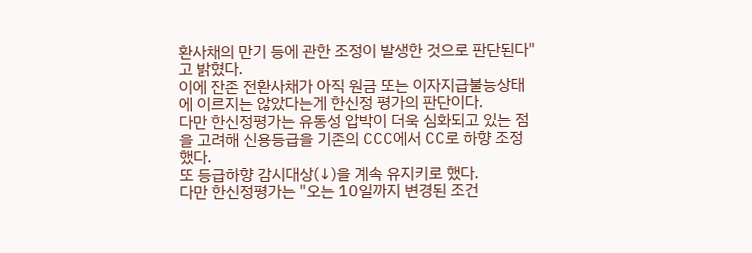환사채의 만기 등에 관한 조정이 발생한 것으로 판단된다"고 밝혔다.
이에 잔존 전환사채가 아직 원금 또는 이자지급불능상태에 이르지는 않았다는게 한신정 평가의 판단이다.
다만 한신정평가는 유동성 압박이 더욱 심화되고 있는 점을 고려해 신용등급을 기존의 CCC에서 CC로 하향 조정했다.
또 등급하향 감시대상(↓)을 계속 유지키로 했다.
다만 한신정평가는 "오는 10일까지 변경된 조건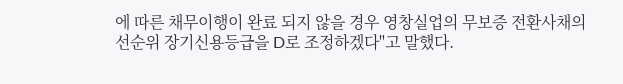에 따른 채무이행이 완료 되지 않을 경우 영창실업의 무보증 전환사채의 선순위 장기신용등급을 D로 조정하겠다"고 말했다.